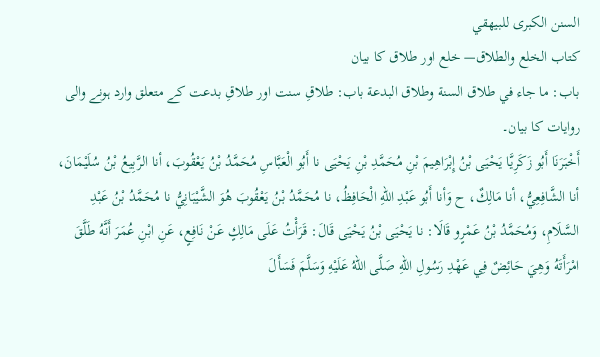السنن الكبرى للبيهقي
كتاب الخلع والطلاق— خلع اور طلاق کا بیان
باب: ما جاء في طلاق السنة وطلاق البدعة باب: طلاقِ سنت اور طلاقِ بدعت کے متعلق وارد ہونے والی روایات کا بیان۔
أَخْبَرَنَا أَبُو زَكَرِيَّا يَحْيَى بْنُ إِبْرَاهِيمَ بْنِ مُحَمَّدِ بْنِ يَحْيَى نا أَبُو الْعَبَّاسِ مُحَمَّدُ بْنُ يَعْقُوبَ، أنا الرَّبِيعُ بْنُ سُلَيْمَانَ، أنا الشَّافِعِيُّ، أنا مَالِكٌ، ح وَأنا أَبُو عَبْدِ اللهِ الْحَافِظُ، نا مُحَمَّدُ بْنُ يَعْقُوبَ هُوَ الشَّيْبَانِيُّ نا مُحَمَّدُ بْنُ عَبْدِ السَّلَامِ، وَمُحَمَّدُ بْنُ عَمْرٍو قَالَا: نا يَحْيَى بْنُ يَحْيَى قَالَ: قَرَأْتُ عَلَى مَالِكٍ عَنْ نَافِعٍ، عَنِ ابْنِ عُمَرَ أَنَّهُ طَلَّقَ امْرَأَتَهُ وَهِيَ حَائِضٌ فِي عَهْدِ رَسُولِ اللهِ صَلَّى اللهُ عَلَيْهِ وَسَلَّمَ فَسَأَلَ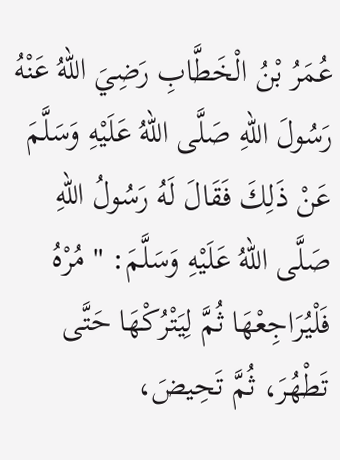عُمَرُ بْنُ الْخَطَّابِ رَضِيَ اللهُ عَنْهُ رَسُولَ اللهِ صَلَّى اللهُ عَلَيْهِ وَسَلَّمَ عَنْ ذَلِكَ فَقَالَ لَهُ رَسُولُ اللهِ صَلَّى اللهُ عَلَيْهِ وَسَلَّمَ: " مُرْهُ فَلْيُرَاجِعْهَا ثُمَّ لِيَتْرُكْهَا حَتَّى تَطْهُرَ، ثُمَّ تَحِيضَ،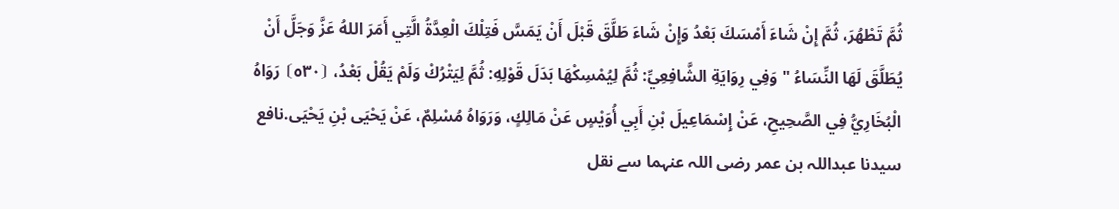ثُمَّ تَطْهُرَ، ثُمَّ إِنْ شَاءَ أَمْسَكَ بَعْدُ وَإِنْ شَاءَ طَلَّقَ قَبْلَ أَنْ يَمَسَّ فَتِلْكَ الْعِدَّةُ الَّتِي أَمَرَ اللهُ عَزَّ وَجَلَّ أَنْ يُطَلَّقَ لَهَا النِّسَاءُ " وَفِي رِوَايَةِ الشَّافِعِيِّ: ثُمَّ لِيُمْسِكْهَا بَدَلَ قَوْلِهِ: ثُمَّ لِيَتْرُكْ وَلَمْ يَقُلْ بَعْدُ، ⦗٥٣٠⦘ رَوَاهُ الْبُخَارِيُّ فِي الصَّحِيحِ، عَنْ إِسْمَاعِيلَ بْنِ أَبِي أُوَيْسٍ عَنْ مَالِكٍ، وَرَوَاهُ مُسْلِمٌ، عَنْ يَحْيَى بْنِ يَحْيَى.نافع سیدنا عبداللہ بن عمر رضی اللہ عنہما سے نقل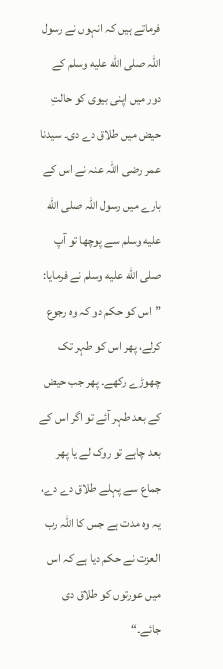فرماتے ہیں کہ انہوں نے رسول اللہ صلى الله عليه وسلم کے دور میں اپنی بیوی کو حالتِ حیض میں طلاق دے دی۔ سیدنا عمر رضی اللہ عنہ نے اس کے بارے میں رسول اللہ صلى الله عليه وسلم سے پوچھا تو آپ صلى الله عليه وسلم نے فرمایا: ”اس کو حکم دو کہ وہ رجوع کرلے، پھر اس کو طہر تک چھوڑے رکھے۔ پھر جب حیض کے بعد طہر آئے تو اگر اس کے بعد چاہے تو روک لے یا پھر جماع سے پہلے طلاق دے دے، یہ وہ مدت ہے جس کا اللہ رب العزت نے حکم دیا ہے کہ اس میں عورتوں کو طلاق دی جائے۔“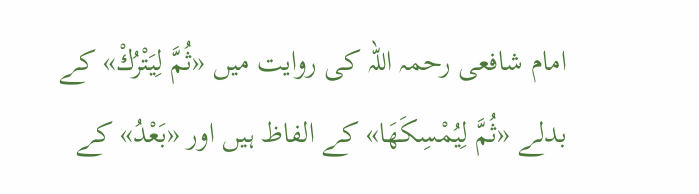امام شافعی رحمہ اللہ کی روایت میں «ثُمَّ لِيَتْرُكْ» کے بدلے «ثُمَّ لِيُمْسِكَهَا» کے الفاظ ہیں اور «بَعْدُ» کے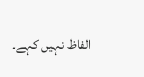الفاظ نہیں کہے۔